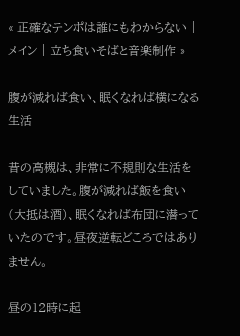« 正確なテンポは誰にもわからない | メイン | 立ち食いそばと音楽制作 »

腹が減れば食い、眠くなれば横になる生活

昔の高槻は、非常に不規則な生活をしていました。腹が減れば飯を食い(大抵は酒)、眠くなれば布団に潜っていたのです。昼夜逆転どころではありません。

昼の12時に起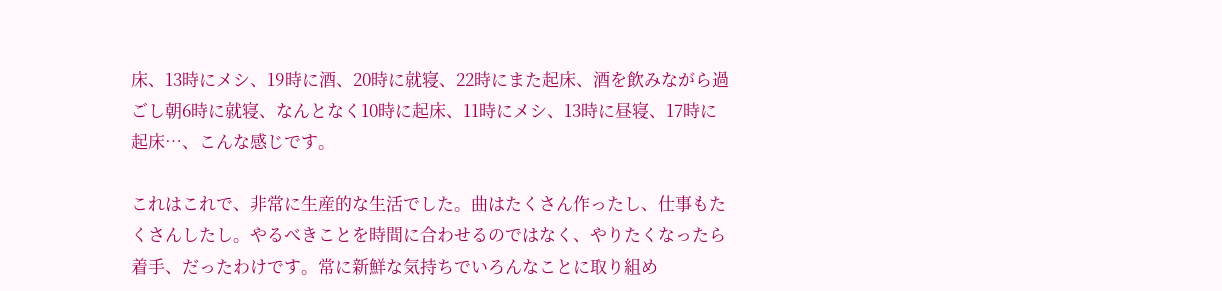床、13時にメシ、19時に酒、20時に就寝、22時にまた起床、酒を飲みながら過ごし朝6時に就寝、なんとなく10時に起床、11時にメシ、13時に昼寝、17時に起床…、こんな感じです。

これはこれで、非常に生産的な生活でした。曲はたくさん作ったし、仕事もたくさんしたし。やるべきことを時間に合わせるのではなく、やりたくなったら着手、だったわけです。常に新鮮な気持ちでいろんなことに取り組め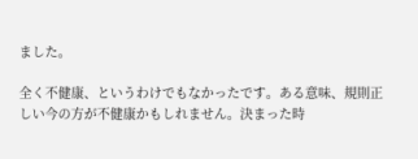ました。

全く不健康、というわけでもなかったです。ある意味、規則正しい今の方が不健康かもしれません。決まった時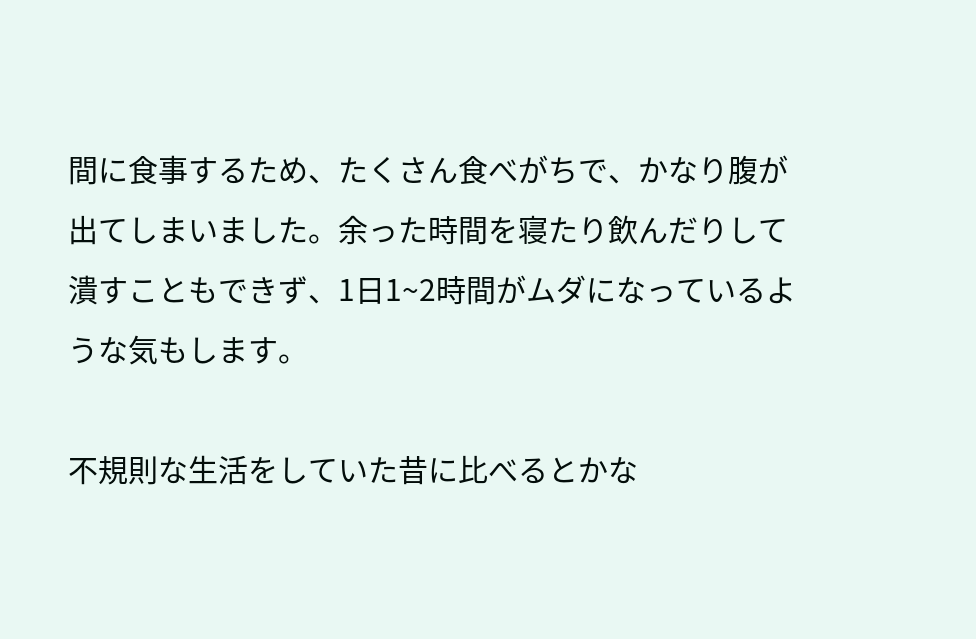間に食事するため、たくさん食べがちで、かなり腹が出てしまいました。余った時間を寝たり飲んだりして潰すこともできず、1日1~2時間がムダになっているような気もします。

不規則な生活をしていた昔に比べるとかな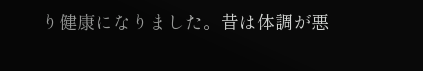り健康になりました。昔は体調が悪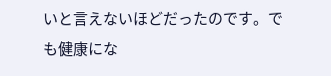いと言えないほどだったのです。でも健康にな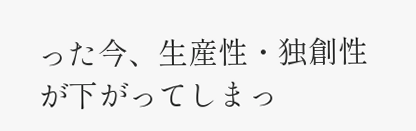った今、生産性・独創性が下がってしまっ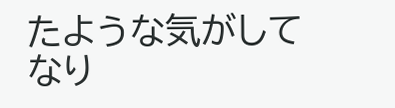たような気がしてなり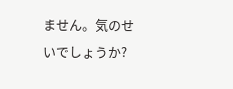ません。気のせいでしょうか?